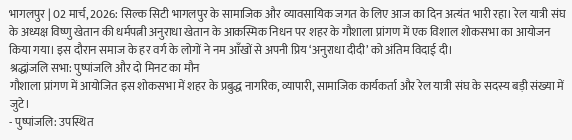भागलपुर | 02 मार्च, 2026: सिल्क सिटी भागलपुर के सामाजिक और व्यावसायिक जगत के लिए आज का दिन अत्यंत भारी रहा। रेल यात्री संघ के अध्यक्ष विष्णु खेतान की धर्मपत्नी अनुराधा खेतान के आकस्मिक निधन पर शहर के गौशाला प्रांगण में एक विशाल शोकसभा का आयोजन किया गया। इस दौरान समाज के हर वर्ग के लोगों ने नम आँखों से अपनी प्रिय ‘अनुराधा दीदी’ को अंतिम विदाई दी।
श्रद्धांजलि सभा: पुष्पांजलि और दो मिनट का मौन
गौशाला प्रांगण में आयोजित इस शोकसभा में शहर के प्रबुद्ध नागरिक, व्यापारी, सामाजिक कार्यकर्ता और रेल यात्री संघ के सदस्य बड़ी संख्या में जुटे।
- पुष्पांजलि: उपस्थित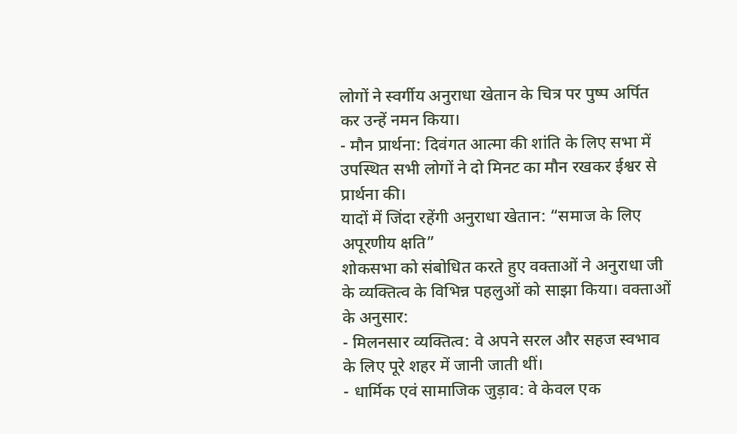लोगों ने स्वर्गीय अनुराधा खेतान के चित्र पर पुष्प अर्पित कर उन्हें नमन किया।
- मौन प्रार्थना: दिवंगत आत्मा की शांति के लिए सभा में उपस्थित सभी लोगों ने दो मिनट का मौन रखकर ईश्वर से प्रार्थना की।
यादों में जिंदा रहेंगी अनुराधा खेतान: “समाज के लिए अपूरणीय क्षति”
शोकसभा को संबोधित करते हुए वक्ताओं ने अनुराधा जी के व्यक्तित्व के विभिन्न पहलुओं को साझा किया। वक्ताओं के अनुसार:
- मिलनसार व्यक्तित्व: वे अपने सरल और सहज स्वभाव के लिए पूरे शहर में जानी जाती थीं।
- धार्मिक एवं सामाजिक जुड़ाव: वे केवल एक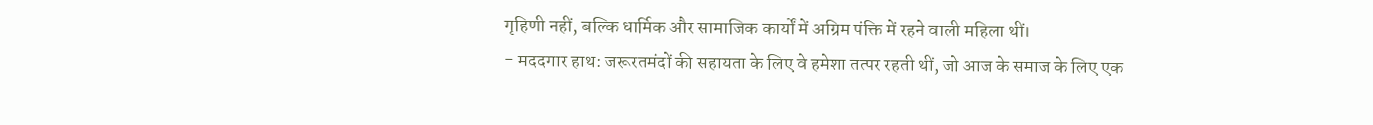गृहिणी नहीं, बल्कि धार्मिक और सामाजिक कार्यों में अग्रिम पंक्ति में रहने वाली महिला थीं।
- मददगार हाथ: जरूरतमंदों की सहायता के लिए वे हमेशा तत्पर रहती थीं, जो आज के समाज के लिए एक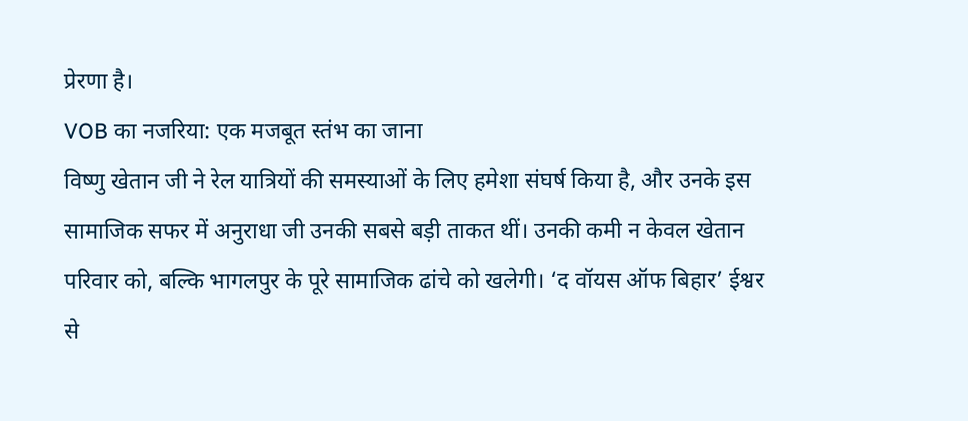प्रेरणा है।
VOB का नजरिया: एक मजबूत स्तंभ का जाना
विष्णु खेतान जी ने रेल यात्रियों की समस्याओं के लिए हमेशा संघर्ष किया है, और उनके इस सामाजिक सफर में अनुराधा जी उनकी सबसे बड़ी ताकत थीं। उनकी कमी न केवल खेतान परिवार को, बल्कि भागलपुर के पूरे सामाजिक ढांचे को खलेगी। ‘द वॉयस ऑफ बिहार’ ईश्वर से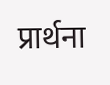प्रार्थना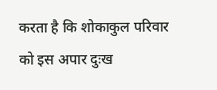करता है कि शोकाकुल परिवार को इस अपार दुःख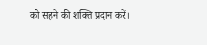को सहने की शक्ति प्रदान करें।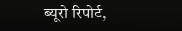ब्यूरो रिपोर्ट,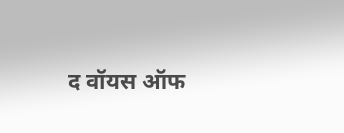द वॉयस ऑफ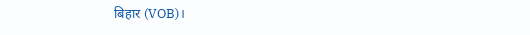बिहार (VOB)।